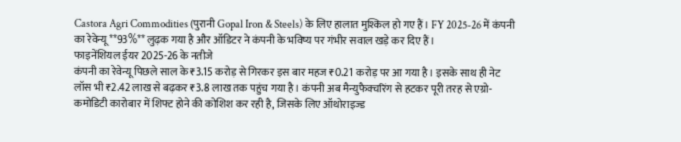Castora Agri Commodities (पुरानी Gopal Iron & Steels) के लिए हालात मुश्किल हो गए हैं। FY 2025-26 में कंपनी का रेवेन्यू **93%** लुढ़क गया है और ऑडिटर ने कंपनी के भविष्य पर गंभीर सवाल खड़े कर दिए हैं।
फाइनेंशियल ईयर 2025-26 के नतीजे
कंपनी का रेवेन्यू पिछले साल के ₹3.15 करोड़ से गिरकर इस बार महज ₹0.21 करोड़ पर आ गया है। इसके साथ ही नेट लॉस भी ₹2.42 लाख से बढ़कर ₹3.8 लाख तक पहुंच गया है। कंपनी अब मैन्युफैक्चरिंग से हटकर पूरी तरह से एग्रो-कमोडिटी कारोबार में शिफ्ट होने की कोशिश कर रही है, जिसके लिए ऑथोराइज्ड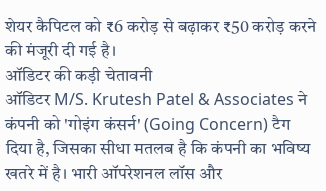शेयर कैपिटल को ₹6 करोड़ से बढ़ाकर ₹50 करोड़ करने की मंजूरी दी गई है।
ऑडिटर की कड़ी चेतावनी
ऑडिटर M/S. Krutesh Patel & Associates ने कंपनी को 'गोइंग कंसर्न' (Going Concern) टैग दिया है, जिसका सीधा मतलब है कि कंपनी का भविष्य खतरे में है। भारी ऑपरेशनल लॉस और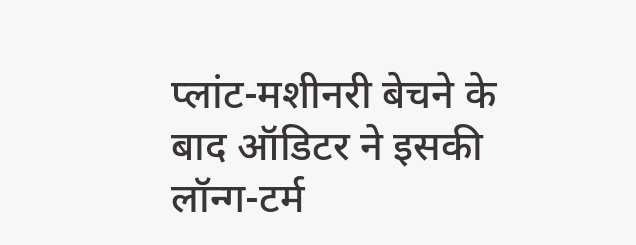प्लांट-मशीनरी बेचने के बाद ऑडिटर ने इसकी लॉन्ग-टर्म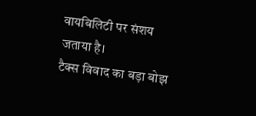वायबिलिटी पर संशय जताया है।
टैक्स विवाद का बड़ा बोझ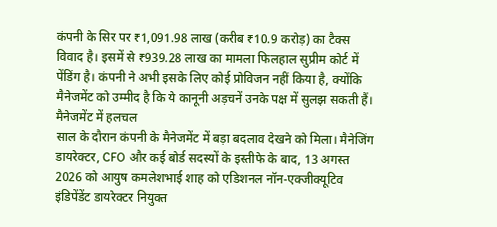कंपनी के सिर पर ₹1,091.98 लाख (करीब ₹10.9 करोड़) का टैक्स विवाद है। इसमें से ₹939.28 लाख का मामला फिलहाल सुप्रीम कोर्ट में पेंडिंग है। कंपनी ने अभी इसके लिए कोई प्रोविजन नहीं किया है, क्योंकि मैनेजमेंट को उम्मीद है कि ये कानूनी अड़चनें उनके पक्ष में सुलझ सकती हैं।
मैनेजमेंट में हलचल
साल के दौरान कंपनी के मैनेजमेंट में बड़ा बदलाव देखने को मिला। मैनेजिंग डायरेक्टर, CFO और कई बोर्ड सदस्यों के इस्तीफे के बाद, 13 अगस्त 2026 को आयुष कमलेशभाई शाह को एडिशनल नॉन-एक्जीक्यूटिव इंडिपेंडेंट डायरेक्टर नियुक्त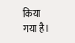किया गया है।